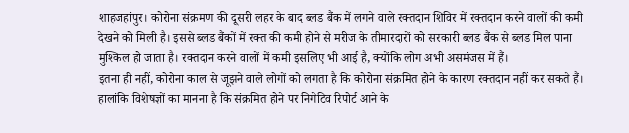शाहजहांपुर। कोरोना संक्रमण की दूसरी लहर के बाद ब्लड बैंक में लगने वाले रक्तदान शिविर में रक्तदान करने वालों की कमी देखने को मिली है। इससे ब्लड बैंकों में रक्त की कमी होने से मरीज के तीमारदारों को सरकारी ब्लड बैंक से ब्लड मिल पाना मुश्किल हो जाता है। रक्तदान करने वालों में कमी इसलिए भी आई है, क्योंकि लोग अभी असमंजस में हैं।
इतना ही नहीं, कोरोना काल से जूझने वाले लोगों को लगता है कि कोरोना संक्रमित होने के कारण रक्तदान नहीं कर सकते हैं। हालांकि विशेषज्ञों का मानना है कि संक्रमित होने पर निगेटिव रिपोर्ट आने के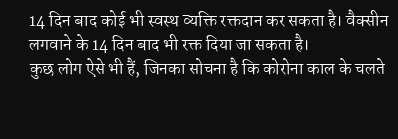14 दिन बाद कोई भी स्वस्थ व्यक्ति रक्तदान कर सकता है। वैक्सीन लगवाने के 14 दिन बाद भी रक्त दिया जा सकता है।
कुछ लोग ऐसे भी हैं, जिनका सोचना है कि कोरोना काल के चलते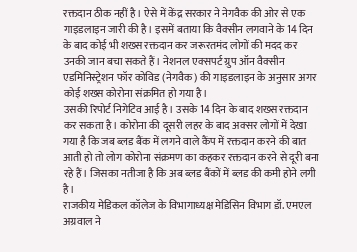रक्तदान ठीक नहीं है। ऐसे में केंद्र सरकार ने नेगवैक की ओर से एक गाइडलाइन जारी की है। इसमें बताया कि वैक्सीन लगवाने के 14 दिन के बाद कोई भी शख्स रक्तदान कर जरूरतमंद लोगों की मदद कर उनकी जान बचा सकते हैं। नेशनल एक्सपर्ट ग्रुप ऑन वैक्सीन एडमिनिस्ट्रेशन फॉर कोविड (नेगवैक) की गाइडलाइन के अनुसार अगर कोई शख्स कोरोना संक्रमित हो गया है।
उसकी रिपोर्ट निगेटिव आई है। उसके 14 दिन के बाद शख्स रक्तदान कर सकता है। कोरोना की दूसरी लहर के बाद अक्सर लोगों में देखा गया है कि जब ब्लड बैंक में लगने वाले कैंप में रक्तदान करने की बात आती हो तो लोग कोरोना संक्रमण का कहकर रक्तदान करने से दूरी बना रहे हैं। जिसका नतीजा है कि अब ब्लड बैंकों में ब्लड की कमी होने लगी है।
राजकीय मेडिकल कॉलेज के विभागाध्यक्ष मेडिसिन विभाग डॉ. एमएल अग्रवाल ने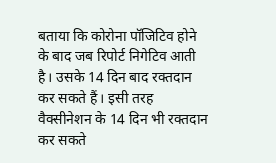बताया कि कोरोना पॉजिटिव होने के बाद जब रिपोर्ट निगेटिव आती है। उसके 14 दिन बाद रक्तदान कर सकते हैं। इसी तरह वैक्सीनेशन के 14 दिन भी रक्तदान कर सकते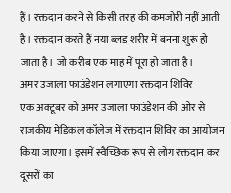हैं। रक्तदान करने से किसी तरह की कमजोरी नहीं आती है। रक्तदान करते हैं नया ब्लड शरीर में बनना शुरू हो जाता है। जो करीब एक माह में पूरा हो जाता है।
अमर उजाला फाउंडेशन लगाएगा रक्तदान शिविर
एक अक्टूबर को अमर उजाला फाउंडेशन की ओर से राजकीय मेडिकल कॉलेज में रक्तदान शिविर का आयोजन किया जाएगा। इसमें स्वैच्छिक रूप से लोग रक्तदान कर दूसरों का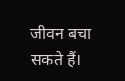जीवन बचा सकते हैं।